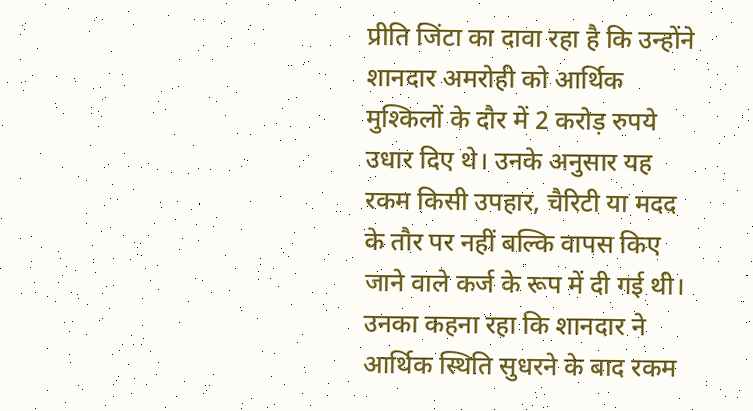प्रीति जिंटा का दावा रहा है कि उन्होंने शानदार अमरोही को आर्थिक मुश्किलों के दौर में 2 करोड़ रुपये उधार दिए थे। उनके अनुसार यह रकम किसी उपहार, चैरिटी या मदद के तौर पर नहीं बल्कि वापस किए जाने वाले कर्ज के रूप में दी गई थी। उनका कहना रहा कि शानदार ने आर्थिक स्थिति सुधरने के बाद रकम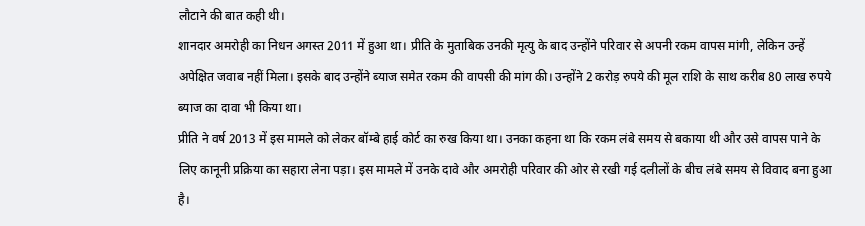लौटाने की बात कही थी।
शानदार अमरोही का निधन अगस्त 2011 में हुआ था। प्रीति के मुताबिक उनकी मृत्यु के बाद उन्होंने परिवार से अपनी रकम वापस मांगी, लेकिन उन्हें अपेक्षित जवाब नहीं मिला। इसके बाद उन्होंने ब्याज समेत रकम की वापसी की मांग की। उन्होंने 2 करोड़ रुपये की मूल राशि के साथ करीब 80 लाख रुपये ब्याज का दावा भी किया था।
प्रीति ने वर्ष 2013 में इस मामले को लेकर बॉम्बे हाई कोर्ट का रुख किया था। उनका कहना था कि रकम लंबे समय से बकाया थी और उसे वापस पाने के लिए कानूनी प्रक्रिया का सहारा लेना पड़ा। इस मामले में उनके दावे और अमरोही परिवार की ओर से रखी गई दलीलों के बीच लंबे समय से विवाद बना हुआ है।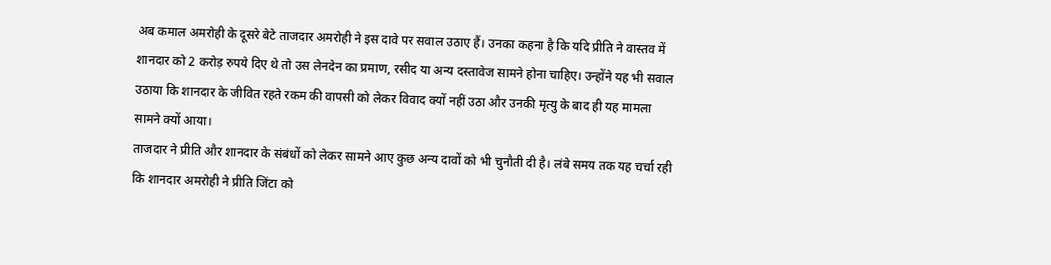अब कमाल अमरोही के दूसरे बेटे ताजदार अमरोही ने इस दावे पर सवाल उठाए हैं। उनका कहना है कि यदि प्रीति ने वास्तव में शानदार को 2 करोड़ रुपये दिए थे तो उस लेनदेन का प्रमाण, रसीद या अन्य दस्तावेज सामने होना चाहिए। उन्होंने यह भी सवाल उठाया कि शानदार के जीवित रहते रकम की वापसी को लेकर विवाद क्यों नहीं उठा और उनकी मृत्यु के बाद ही यह मामला सामने क्यों आया।
ताजदार ने प्रीति और शानदार के संबंधों को लेकर सामने आए कुछ अन्य दावों को भी चुनौती दी है। लंबे समय तक यह चर्चा रही कि शानदार अमरोही ने प्रीति जिंटा को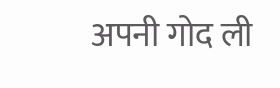अपनी गोद ली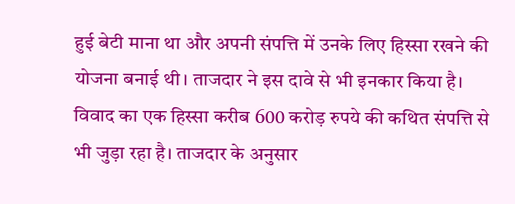हुई बेटी माना था और अपनी संपत्ति में उनके लिए हिस्सा रखने की योजना बनाई थी। ताजदार ने इस दावे से भी इनकार किया है।
विवाद का एक हिस्सा करीब 600 करोड़ रुपये की कथित संपत्ति से भी जुड़ा रहा है। ताजदार के अनुसार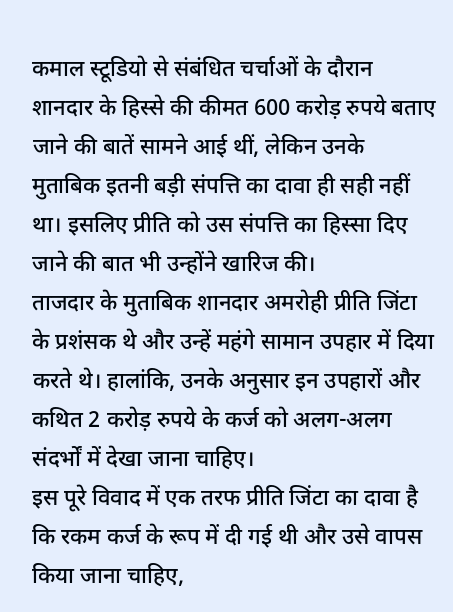कमाल स्टूडियो से संबंधित चर्चाओं के दौरान शानदार के हिस्से की कीमत 600 करोड़ रुपये बताए जाने की बातें सामने आई थीं, लेकिन उनके मुताबिक इतनी बड़ी संपत्ति का दावा ही सही नहीं था। इसलिए प्रीति को उस संपत्ति का हिस्सा दिए जाने की बात भी उन्होंने खारिज की।
ताजदार के मुताबिक शानदार अमरोही प्रीति जिंटा के प्रशंसक थे और उन्हें महंगे सामान उपहार में दिया करते थे। हालांकि, उनके अनुसार इन उपहारों और कथित 2 करोड़ रुपये के कर्ज को अलग-अलग संदर्भों में देखा जाना चाहिए।
इस पूरे विवाद में एक तरफ प्रीति जिंटा का दावा है कि रकम कर्ज के रूप में दी गई थी और उसे वापस किया जाना चाहिए,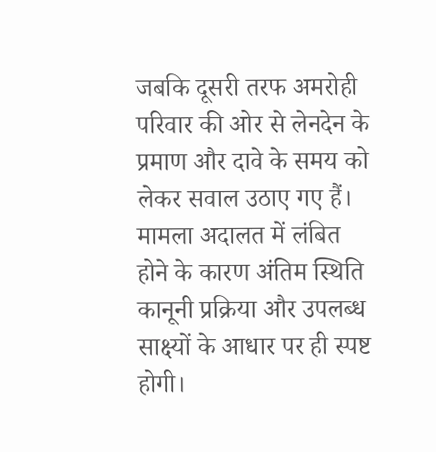जबकि दूसरी तरफ अमरोही परिवार की ओर से लेनदेन के प्रमाण और दावे के समय को लेकर सवाल उठाए गए हैं। मामला अदालत में लंबित होने के कारण अंतिम स्थिति कानूनी प्रक्रिया और उपलब्ध साक्ष्यों के आधार पर ही स्पष्ट होगी।